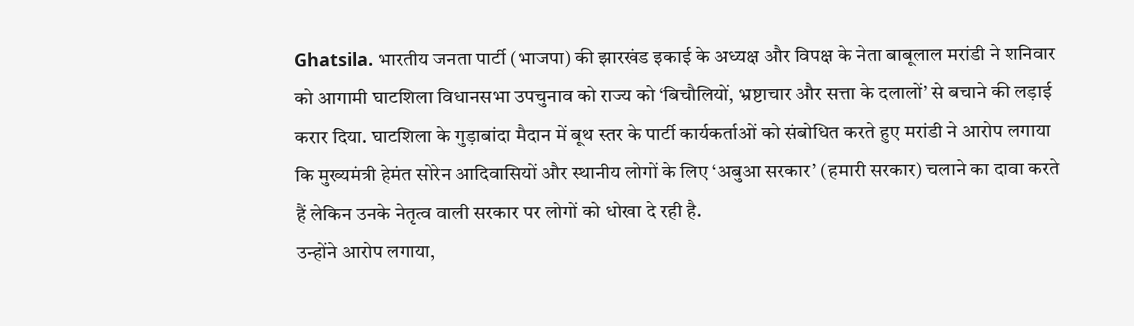Ghatsila. भारतीय जनता पार्टी (भाजपा) की झारखंड इकाई के अध्यक्ष और विपक्ष के नेता बाबूलाल मरांडी ने शनिवार को आगामी घाटशिला विधानसभा उपचुनाव को राज्य को ‘बिचौलियों, भ्रष्टाचार और सत्ता के दलालों’ से बचाने की लड़ाई करार दिया. घाटशिला के गुड़ाबांदा मैदान में बूथ स्तर के पार्टी कार्यकर्ताओं को संबोधित करते हुए मरांडी ने आरोप लगाया कि मुख्यमंत्री हेमंत सोरेन आदिवासियों और स्थानीय लोगों के लिए ‘अबुआ सरकार’ (हमारी सरकार) चलाने का दावा करते हैं लेकिन उनके नेतृत्व वाली सरकार पर लोगों को धोखा दे रही है.
उन्होंने आरोप लगाया,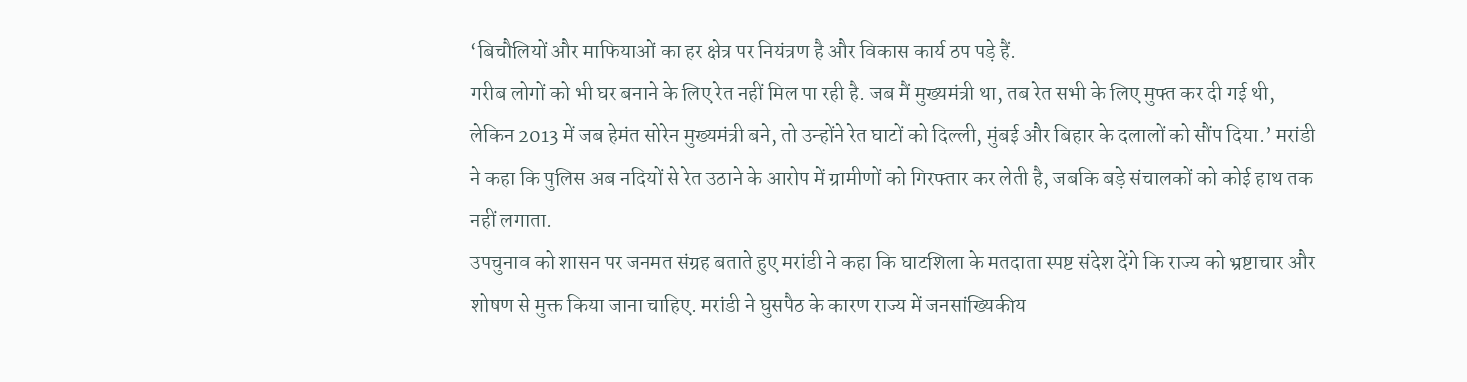‘बिचौलियों और माफियाओं का हर क्षेत्र पर नियंत्रण है और विकास कार्य ठप पड़े हैं.
गरीब लोगों को भी घर बनाने के लिए रेत नहीं मिल पा रही है. जब मैं मुख्यमंत्री था, तब रेत सभी के लिए मुफ्त कर दी गई थी, लेकिन 2013 में जब हेमंत सोरेन मुख्यमंत्री बने, तो उन्होंने रेत घाटों को दिल्ली, मुंबई और बिहार के दलालों को सौंप दिया.’ मरांडी ने कहा कि पुलिस अब नदियों से रेत उठाने के आरोप में ग्रामीणों को गिरफ्तार कर लेती है, जबकि बड़े संचालकों को कोई हाथ तक नहीं लगाता.
उपचुनाव को शासन पर जनमत संग्रह बताते हुए मरांडी ने कहा कि घाटशिला के मतदाता स्पष्ट संदेश देंगे कि राज्य को भ्रष्टाचार और शोषण से मुक्त किया जाना चाहिए. मरांडी ने घुसपैठ के कारण राज्य में जनसांख्यिकीय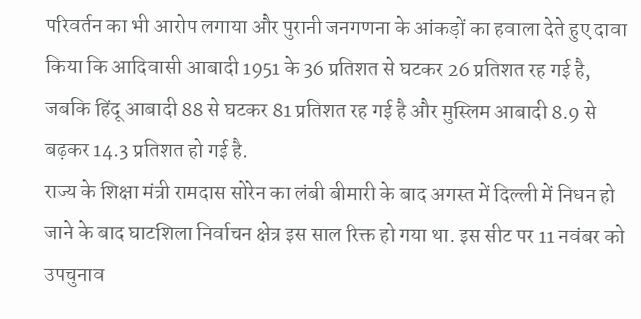परिवर्तन का भी आरोप लगाया और पुरानी जनगणना के आंकड़ों का हवाला देते हुए दावा किया कि आदिवासी आबादी 1951 के 36 प्रतिशत से घटकर 26 प्रतिशत रह गई है, जबकि हिंदू आबादी 88 से घटकर 81 प्रतिशत रह गई है और मुस्लिम आबादी 8.9 से बढ़कर 14.3 प्रतिशत हो गई है.
राज्य के शिक्षा मंत्री रामदास सोरेन का लंबी बीमारी के बाद अगस्त में दिल्ली में निधन हो जाने के बाद घाटशिला निर्वाचन क्षेत्र इस साल रिक्त हो गया था. इस सीट पर 11 नवंबर को उपचुनाव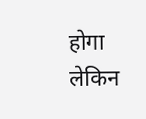होगा लेकिन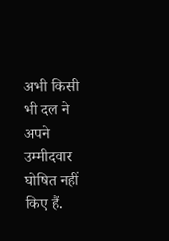अभी किसी भी दल ने अपने उम्मीदवार घोषित नहीं किए हैं.